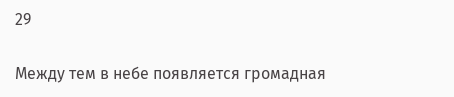29

Между тем в небе появляется громадная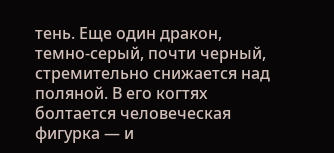тень. Еще один дракон, темно-серый, почти черный, стремительно снижается над поляной. В его когтях болтается человеческая фигурка — и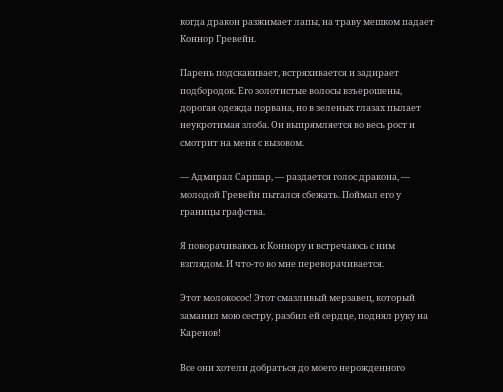когда дракон разжимает лапы, на траву мешком падает Коннор Гревейн.

Парень подскакивает, встряхивается и задирает подбородок. Его золотистые волосы взъерошены, дорогая одежда порвана, но в зеленых глазах пылает неукротимая злоба. Он выпрямляется во весь рост и смотрит на меня с вызовом.

— Адмирал Саршар, — раздается голос дракона, — молодой Гревейн пытался сбежать. Поймал его у границы графства.

Я поворачиваюсь к Коннору и встречаюсь с ним взглядом. И что-то во мне переворачивается.

Этот молокосос! Этот смазливый мерзавец, который заманил мою сестру, разбил ей сердце, поднял руку на Каренов!

Все они хотели добраться до моего нерожденного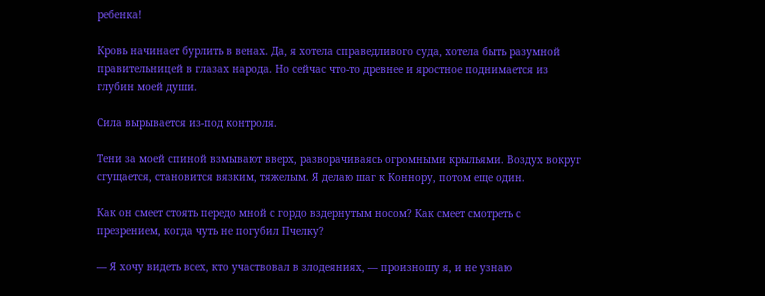ребенка!

Кровь начинает бурлить в венах. Да, я хотела справедливого суда, хотела быть разумной правительницей в глазах народа. Но сейчас что-то древнее и яростное поднимается из глубин моей души.

Сила вырывается из-под контроля.

Тени за моей спиной взмывают вверх, разворачиваясь огромными крыльями. Воздух вокруг сгущается, становится вязким, тяжелым. Я делаю шаг к Коннору, потом еще один.

Как он смеет стоять передо мной с гордо вздернутым носом? Как смеет смотреть с презрением, когда чуть не погубил Пчелку?

— Я хочу видеть всех, кто участвовал в злодеяниях, — произношу я, и не узнаю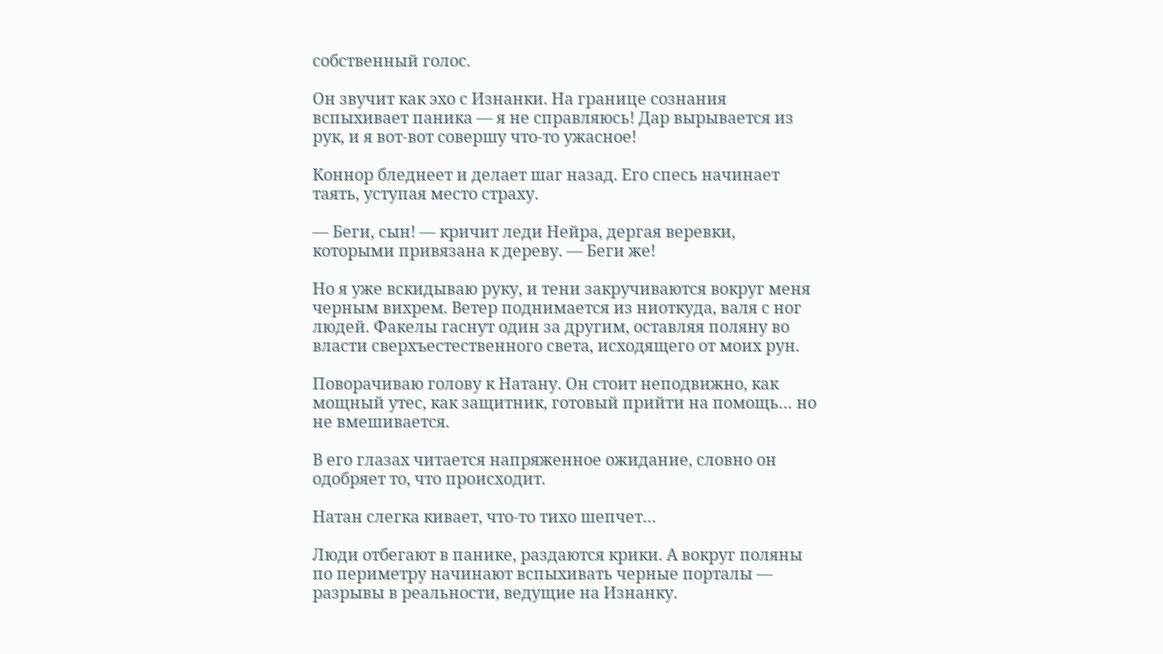собственный голос.

Он звучит как эхо с Изнанки. На границе сознания вспыхивает паника — я не справляюсь! Дар вырывается из рук, и я вот-вот совершу что-то ужасное!

Коннор бледнеет и делает шаг назад. Его спесь начинает таять, уступая место страху.

— Беги, сын! — кричит леди Нейра, дергая веревки, которыми привязана к дереву. — Беги же!

Но я уже вскидываю руку, и тени закручиваются вокруг меня черным вихрем. Ветер поднимается из ниоткуда, валя с ног людей. Факелы гаснут один за другим, оставляя поляну во власти сверхъестественного света, исходящего от моих рун.

Поворачиваю голову к Натану. Он стоит неподвижно, как мощный утес, как защитник, готовый прийти на помощь… но не вмешивается.

В его глазах читается напряженное ожидание, словно он одобряет то, что происходит.

Натан слегка кивает, что-то тихо шепчет…

Люди отбегают в панике, раздаются крики. А вокруг поляны по периметру начинают вспыхивать черные порталы — разрывы в реальности, ведущие на Изнанку.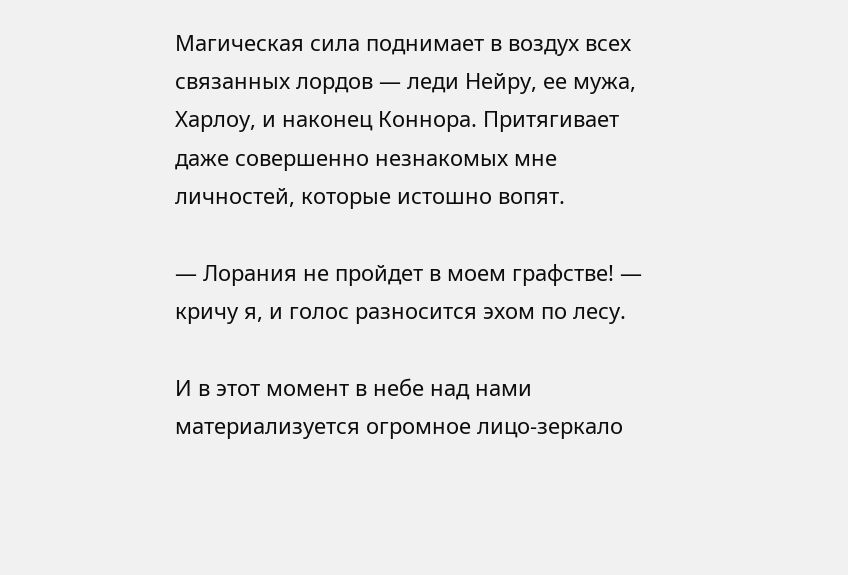Магическая сила поднимает в воздух всех связанных лордов — леди Нейру, ее мужа, Харлоу, и наконец Коннора. Притягивает даже совершенно незнакомых мне личностей, которые истошно вопят.

— Лорания не пройдет в моем графстве! — кричу я, и голос разносится эхом по лесу.

И в этот момент в небе над нами материализуется огромное лицо-зеркало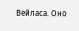Вейласа. Оно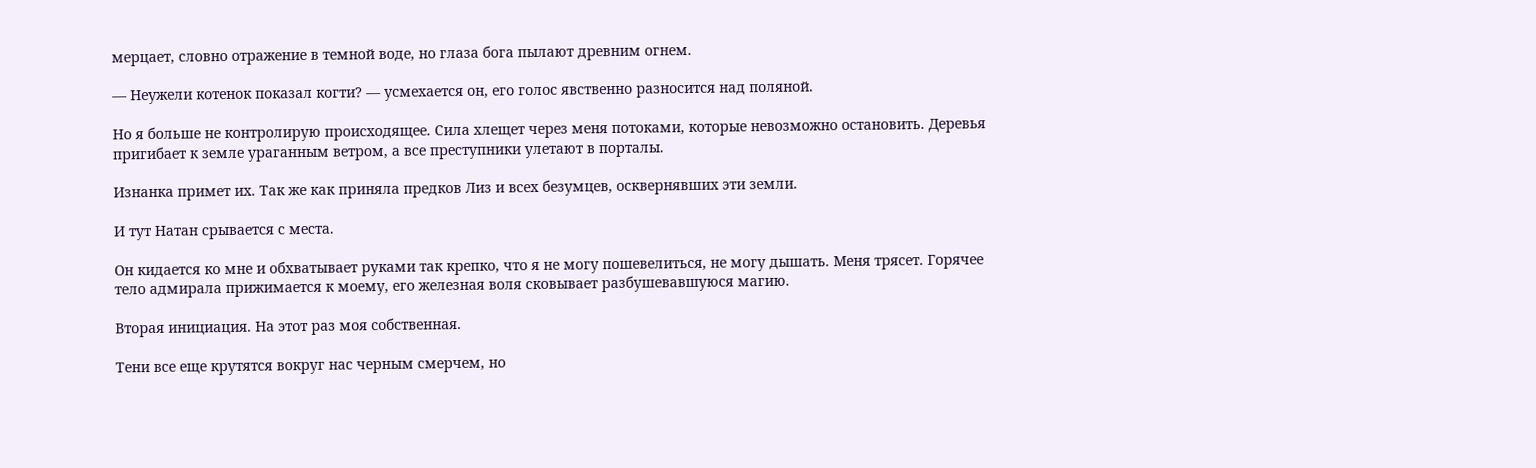мерцает, словно отражение в темной воде, но глаза бога пылают древним огнем.

— Неужели котенок показал когти? — усмехается он, его голос явственно разносится над поляной.

Но я больше не контролирую происходящее. Сила хлещет через меня потоками, которые невозможно остановить. Деревья пригибает к земле ураганным ветром, а все преступники улетают в порталы.

Изнанка примет их. Так же как приняла предков Лиз и всех безумцев, осквернявших эти земли.

И тут Натан срывается с места.

Он кидается ко мне и обхватывает руками так крепко, что я не могу пошевелиться, не могу дышать. Меня трясет. Горячее тело адмирала прижимается к моему, его железная воля сковывает разбушевавшуюся магию.

Вторая инициация. На этот раз моя собственная.

Тени все еще крутятся вокруг нас черным смерчем, но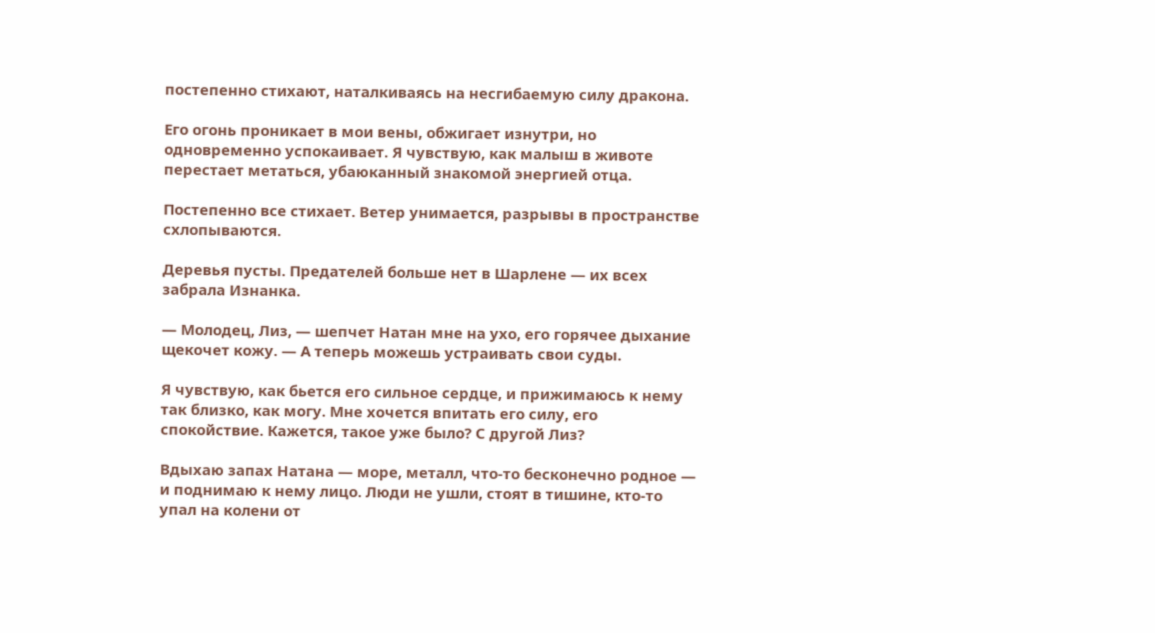постепенно стихают, наталкиваясь на несгибаемую силу дракона.

Его огонь проникает в мои вены, обжигает изнутри, но одновременно успокаивает. Я чувствую, как малыш в животе перестает метаться, убаюканный знакомой энергией отца.

Постепенно все стихает. Ветер унимается, разрывы в пространстве схлопываются.

Деревья пусты. Предателей больше нет в Шарлене — их всех забрала Изнанка.

— Молодец, Лиз, — шепчет Натан мне на ухо, его горячее дыхание щекочет кожу. — А теперь можешь устраивать свои суды.

Я чувствую, как бьется его сильное сердце, и прижимаюсь к нему так близко, как могу. Мне хочется впитать его силу, его спокойствие. Кажется, такое уже было? С другой Лиз?

Вдыхаю запах Натана — море, металл, что-то бесконечно родное — и поднимаю к нему лицо. Люди не ушли, стоят в тишине, кто-то упал на колени от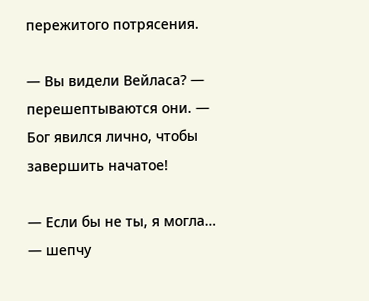пережитого потрясения.

— Вы видели Вейласа? — перешептываются они. — Бог явился лично, чтобы завершить начатое!

— Если бы не ты, я могла… — шепчу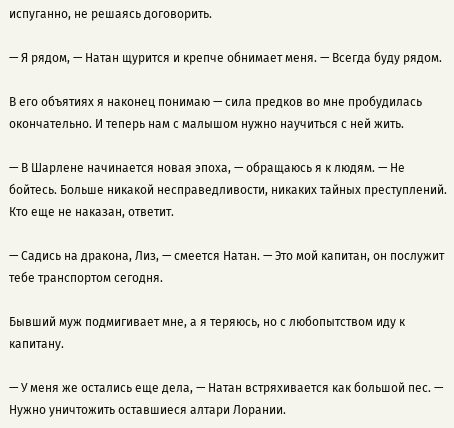испуганно, не решаясь договорить.

— Я рядом, — Натан щурится и крепче обнимает меня. — Всегда буду рядом.

В его объятиях я наконец понимаю — сила предков во мне пробудилась окончательно. И теперь нам с малышом нужно научиться с ней жить.

— В Шарлене начинается новая эпоха, — обращаюсь я к людям. — Не бойтесь. Больше никакой несправедливости, никаких тайных преступлений. Кто еще не наказан, ответит.

— Садись на дракона, Лиз, — смеется Натан. — Это мой капитан, он послужит тебе транспортом сегодня.

Бывший муж подмигивает мне, а я теряюсь, но с любопытством иду к капитану.

— У меня же остались еще дела, — Натан встряхивается как большой пес. — Нужно уничтожить оставшиеся алтари Лорании.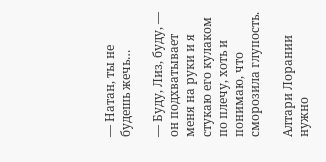— Натан, ты не будешь жечь…

— Буду, Лиз, буду, — он подхватывает меня на руки и я стукаю его кулаком по плечу, хоть и понимаю, что сморозила глупость.

Алтари Лорании нужно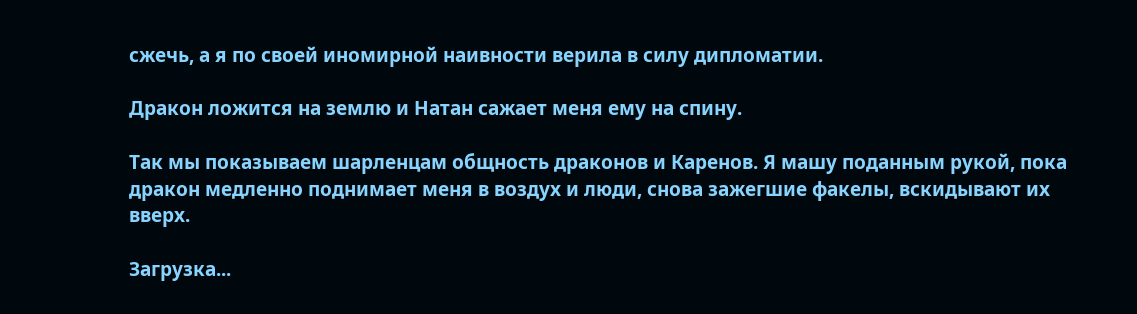сжечь, а я по своей иномирной наивности верила в силу дипломатии.

Дракон ложится на землю и Натан сажает меня ему на спину.

Так мы показываем шарленцам общность драконов и Каренов. Я машу поданным рукой, пока дракон медленно поднимает меня в воздух и люди, снова зажегшие факелы, вскидывают их вверх.

Загрузка...